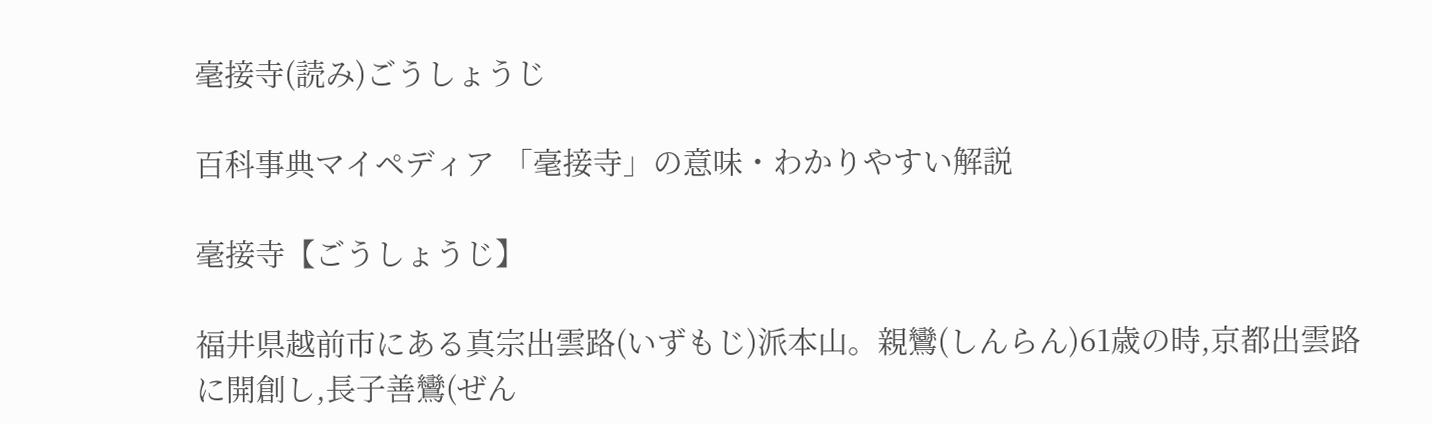毫接寺(読み)ごうしょうじ

百科事典マイペディア 「毫接寺」の意味・わかりやすい解説

毫接寺【ごうしょうじ】

福井県越前市にある真宗出雲路(いずもじ)派本山。親鸞(しんらん)61歳の時,京都出雲路に開創し,長子善鸞(ぜん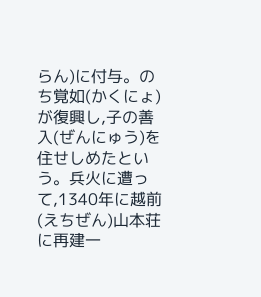らん)に付与。のち覚如(かくにょ)が復興し,子の善入(ぜんにゅう)を住せしめたという。兵火に遭って,1340年に越前(えちぜん)山本荘に再建一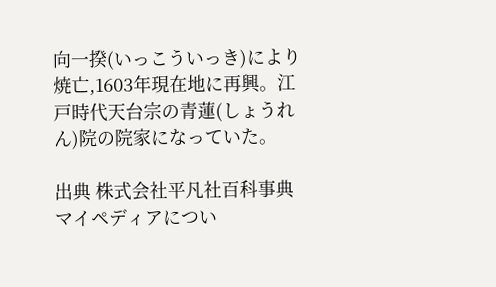向一揆(いっこういっき)により焼亡,1603年現在地に再興。江戸時代天台宗の青蓮(しょうれん)院の院家になっていた。

出典 株式会社平凡社百科事典マイペディアについ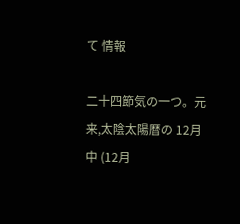て 情報

二十四節気の一つ。元来,太陰太陽暦の 12月中 (12月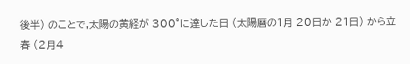後半) のことで,太陽の黄経が 300°に達した日 (太陽暦の1月 20日か 21日) から立春 (2月4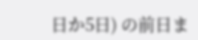日か5日) の前日ま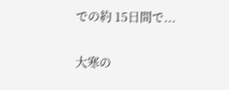での約 15日間で...

大寒の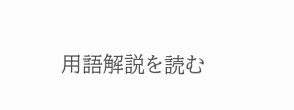用語解説を読む